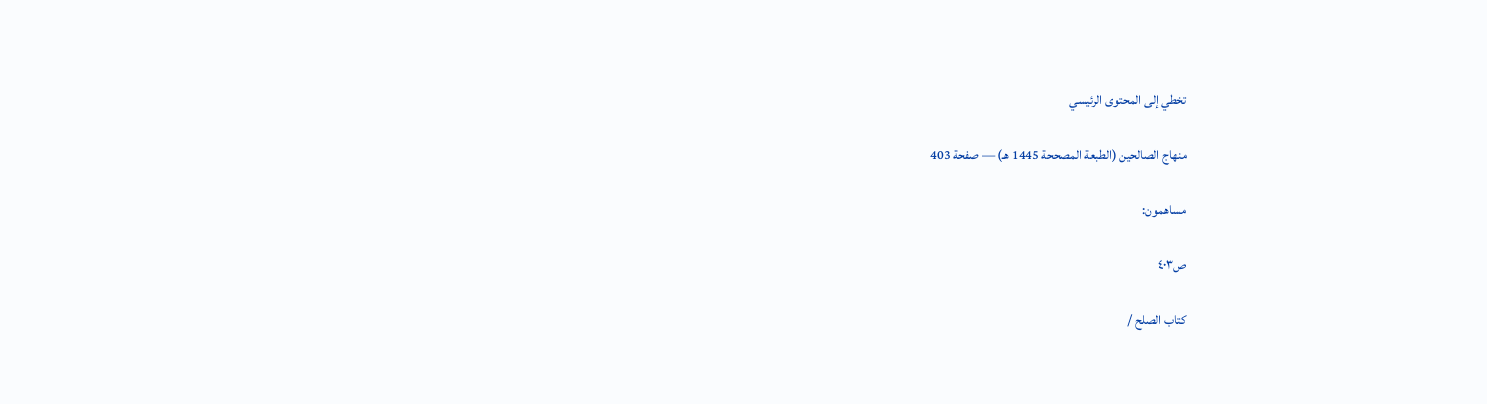تخطي إلى المحتوى الرئيسي

منهاج الصالحين (الطبعة المصححة 1445 هـ) — صفحة 403

مساهمون:

ص٤٠٣

كتاب الصلح /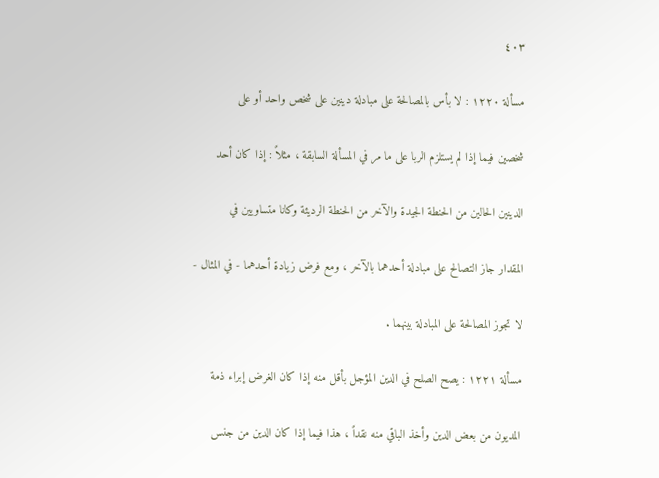٤٠٣

مسألة ۱۲۲۰ : لا بأس بالمصالحة على مبادلة دينين على شخص واحد أو على

شخصين فيما إذا لم يستلزم الربا على ما مر في المسألة السابقة ، مثلاً : إذا كان أحد

الدينين الحالين من الحنطة الجيدة والآخر من الحنطة الرديئة وكانا متساويين في

المقدار جاز التصالح على مبادلة أحدهما بالآخر ، ومع فرض زيادة أحدهما - في المثال -

لا تجوز المصالحة على المبادلة بينهما .

مسألة ١٢٢١ : يصح الصلح في الدين المؤجل بأقل منه إذا كان الغرض إبراء ذمة

المديون من بعض الدين وأخذ الباقي منه نقداً ، هذا فيما إذا كان الدين من جنس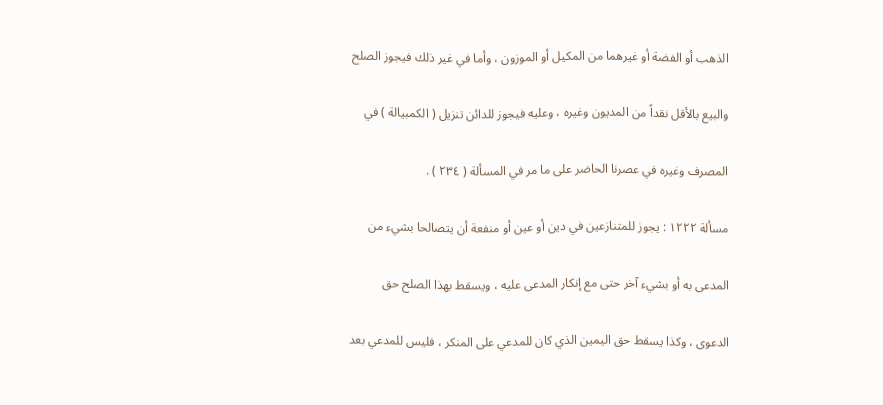الذهب أو الفضة أو غيرهما من المكيل أو الموزون ، وأما في غير ذلك فيجوز الصلح

والبيع بالأقل نقداً من المديون وغيره ، وعليه فيجوز للدائن تنزيل ( الكمبيالة ) في

المصرف وغيره في عصرنا الحاضر على ما مر في المسألة ( ٢٣٤ ) .

مسألة ۱۲۲۲ : يجوز للمتنازعين في دين أو عين أو منفعة أن يتصالحا بشيء من

المدعى به أو بشيء آخر حتى مع إنكار المدعى عليه ، ويسقط بهذا الصلح حق

الدعوى ، وكذا يسقط حق اليمين الذي كان للمدعي على المنكر ، فليس للمدعي بعد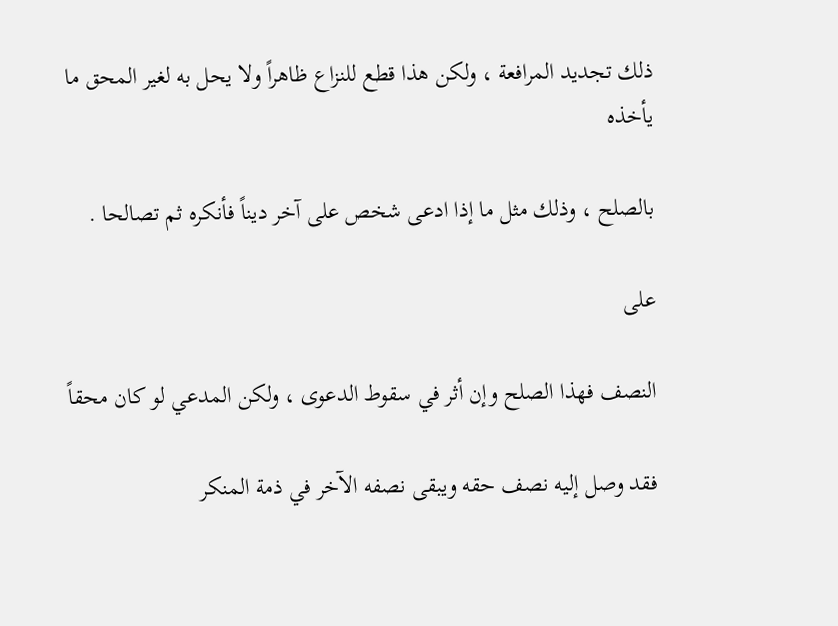ذلك تجديد المرافعة ، ولكن هذا قطع للنزاع ظاهراً ولا يحل به لغير المحق ما يأخذه

بالصلح ، وذلك مثل ما إذا ادعى شخص على آخر ديناً فأنكره ثم تصالحا .

على

النصف فهذا الصلح وإن أثر في سقوط الدعوى ، ولكن المدعي لو كان محقاً

فقد وصل إليه نصف حقه ويبقى نصفه الآخر في ذمة المنكر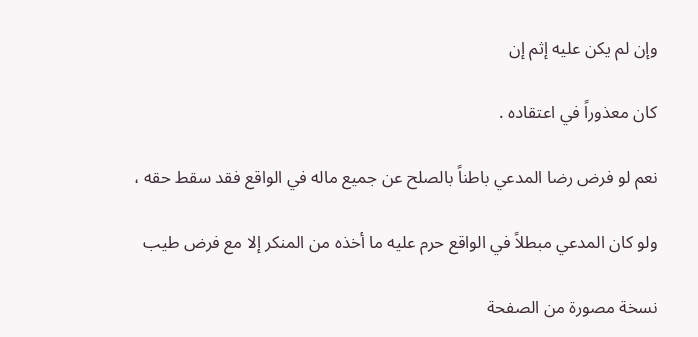وإن لم يكن عليه إثم إن

كان معذوراً في اعتقاده .

نعم لو فرض رضا المدعي باطناً بالصلح عن جميع ماله في الواقع فقد سقط حقه ،

ولو كان المدعي مبطلاً في الواقع حرم عليه ما أخذه من المنكر إلا مع فرض طيب

نسخة مصورة من الصفحة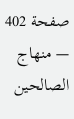صفحة 402 — منهاج الصالحين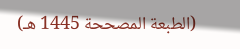(الطبعة المصححة 1445 هـ)